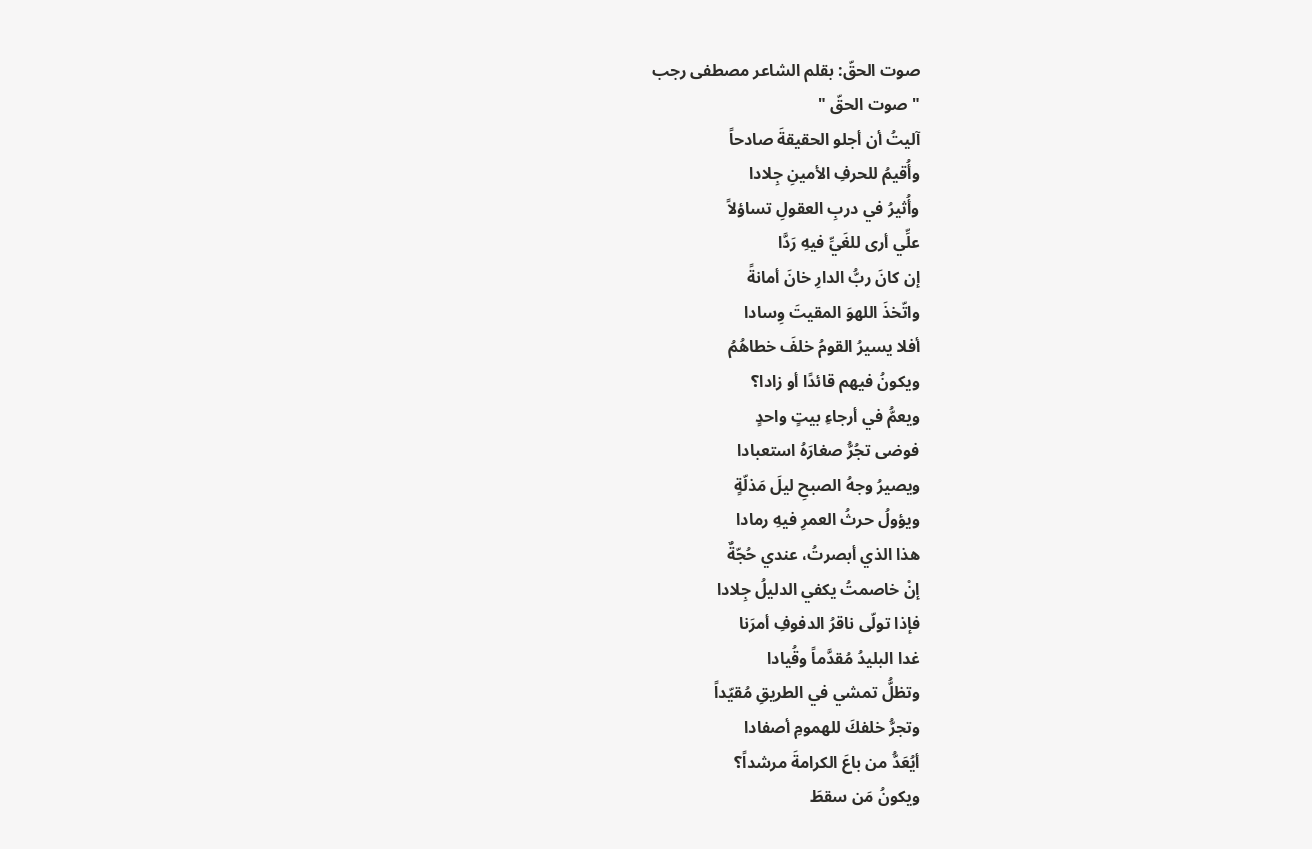صوت الحقّ: بقلم الشاعر مصطفى رجب
" صوت الحقّ "
آليتُ أن أجلو الحقيقةَ صادحاً
وأُقيمُ للحرفِ الأمينِ جِلادا
وأُثيرُ في دربِ العقولِ تساؤلاً
علِّي أرى للغَيِّ فيهِ رَدَّا
إن كانَ ربُّ الدارِ خانَ أمانةً
واتّخذَ اللهوَ المقيتَ وِسادا
أفلا يسيرُ القومُ خلفَ خطاهُمُ
ويكونُ فيهم قائدًا أو زادا؟
ويعمُّ في أرجاءِ بيتٍ واحدٍ
فوضى تجُرُّ صغارَهُ استعبادا
ويصيرُ وجهُ الصبحِ ليلَ مَذلّةٍ
ويؤولُ حرثُ العمرِ فيهِ رمادا
هذا الذي أبصرتُ، عندي حُجّةٌ
إنْ خاصمتُ يكفي الدليلُ جِلادا
فإذا تولّى ناقرُ الدفوفِ أمرَنا
غدا البليدُ مُقدَّماً وقُيادا
وتظلُّ تمشي في الطريقِ مُقيّداً
وتجرُّ خلفكَ للهمومِ أصفادا
أيُعَدُّ من باعَ الكرامةَ مرشداً؟
ويكونُ مَن سقطَ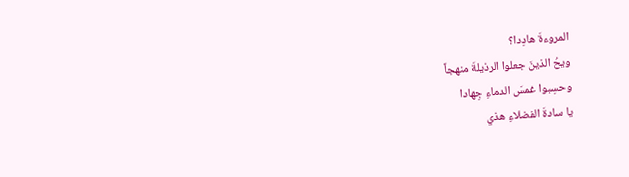المروءةَ هادِدا؟
ويحُ الذينَ جعلوا الرذيلةَ منهجاً
وحسِبوا غمسَ الدماءِ جِهادا
يا سادةَ الفضلاءِ هذي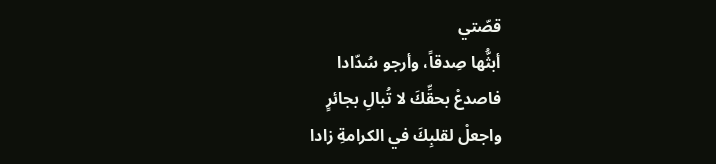قصّتي
أبثُّها صِدقاً، وأرجو سُدّادا
فاصدعْ بحقِّكَ لا تُبالِ بجائرٍ
واجعلْ لقلبِكَ في الكرامةِ زادا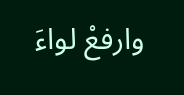وارفعْ لواءَ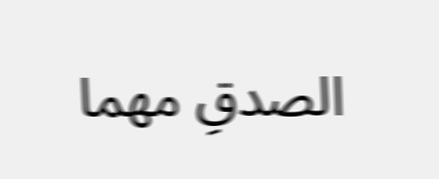الصدقِ مهما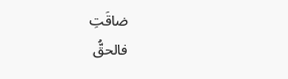ضاقَتِ
فالحقُّ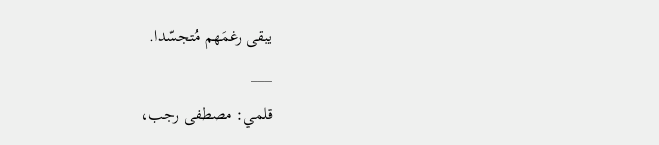يبقى رغمَهم مُتجسّدا.
___
قلمي: مصطفى رجب،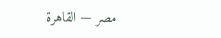مصر — القاهرة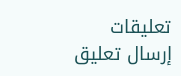تعليقات
إرسال تعليق